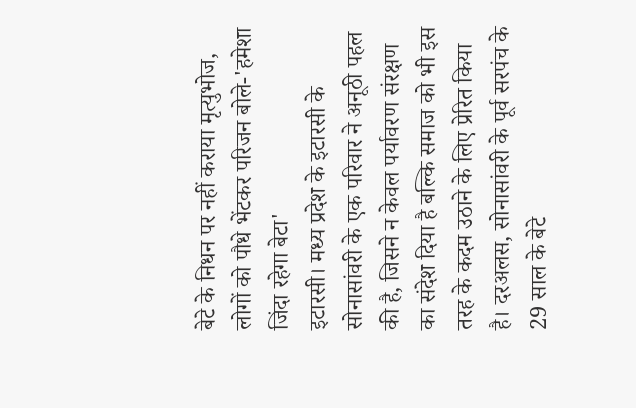बेटे के निधन पर नहीं कराया मृत्युभोज, लोगों को पौधे भेंटकर परिजन बोले-'हमेशा जिंदा रहेगा बेटा'
इटारसी। मध्य प्रदेश के इटारसी के सोनासांवरी के एक परिवार ने अनूठी पहल की है, जिसने न केवल पर्यावरण संरक्षण का संदेश दिया है बल्कि समाज को भी इस तरह के कदम उठाने के लिए प्रेरित किया है। दरअलस, सोनासांवरी के पूर्व सरपंच के 29 साल के बेटे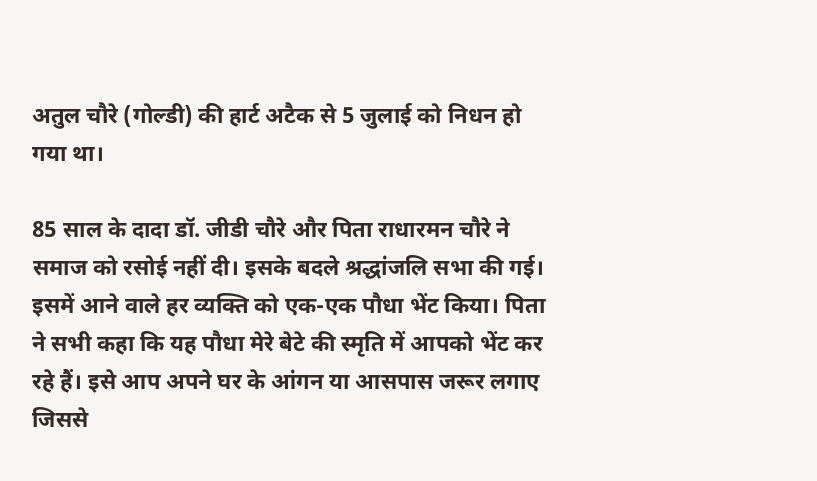अतुल चौरे (गोल्डी) की हार्ट अटैक से 5 जुलाई को निधन हो गया था।

85 साल के दादा डॉ. जीडी चौरे और पिता राधारमन चौरे ने समाज को रसोई नहीं दी। इसके बदले श्रद्धांजलि सभा की गई। इसमें आने वाले हर व्यक्ति को एक-एक पौधा भेंट किया। पिता ने सभी कहा कि यह पौधा मेरे बेटे की स्मृति में आपको भेंट कर रहे हैं। इसे आप अपने घर के आंगन या आसपास जरूर लगाए जिससे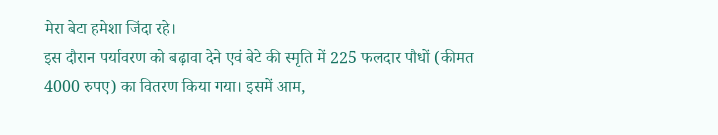मेरा बेटा हमेशा जिंदा रहे।
इस दौरान पर्यावरण को बढ़ावा देने एवं बेटे की स्मृति में 225 फलदार पौधों (कीमत 4000 रुपए) का वितरण किया गया। इसमें आम,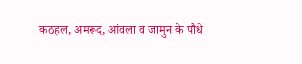कठहल, अमरूद, आंवला व जामुन के पौधे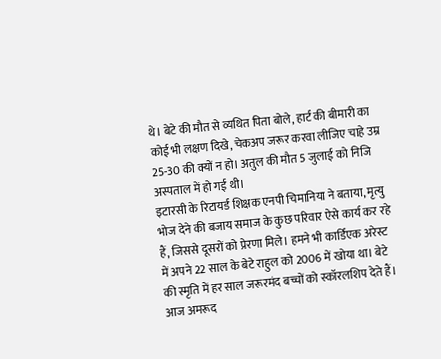थे। बेटे की मौत से व्यथित पिता बोले, हार्ट की बीमारी का कोई भी लक्षण दिखे, चेकअप जरूर करवा लीजिए चाहे उम्र 25-30 की क्यों न हो। अतुल की मौत 5 जुलाई को निजि अस्पताल में हो गई थी।
इटारसी के रिटायर्ड शिक्षक एनपी चिमानिया ने बताया, मृत्यु भोज देने की बजाय समाज के कुछ परिवार ऐसे कार्य कर रहे हैं, जिससे दूसरों को प्रेरणा मिले। हमने भी कार्डिएक अरेस्ट में अपने 22 साल के बेटे राहुल को 2006 में खोया था। बेटे की स्मृति में हर साल जरूरमंद बच्चों को स्कॉरलशिप देते हैं। आज अमरूद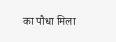का पौधा मिला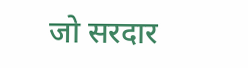जो सरदार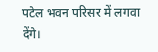पटेल भवन परिसर में लगवा देंगे।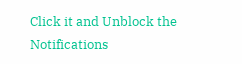Click it and Unblock the Notifications